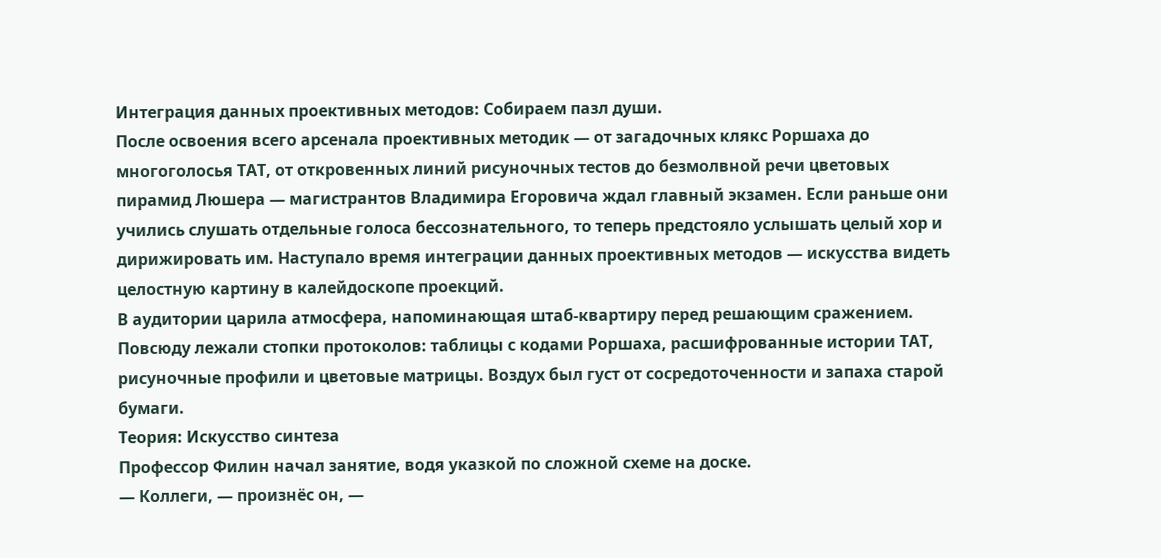Интеграция данных проективных методов: Собираем пазл души.
После освоения всего арсенала проективных методик — от загадочных клякс Роршаха до многоголосья ТАТ, от откровенных линий рисуночных тестов до безмолвной речи цветовых пирамид Люшера — магистрантов Владимира Егоровича ждал главный экзамен. Если раньше они учились слушать отдельные голоса бессознательного, то теперь предстояло услышать целый хор и дирижировать им. Наступало время интеграции данных проективных методов — искусства видеть целостную картину в калейдоскопе проекций.
В аудитории царила атмосфера, напоминающая штаб-квартиру перед решающим сражением. Повсюду лежали стопки протоколов: таблицы с кодами Роршаха, расшифрованные истории ТАТ, рисуночные профили и цветовые матрицы. Воздух был густ от сосредоточенности и запаха старой бумаги.
Теория: Искусство синтеза
Профессор Филин начал занятие, водя указкой по сложной схеме на доске.
— Коллеги, — произнёс он, —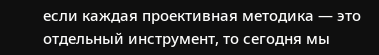если каждая проективная методика — это отдельный инструмент, то сегодня мы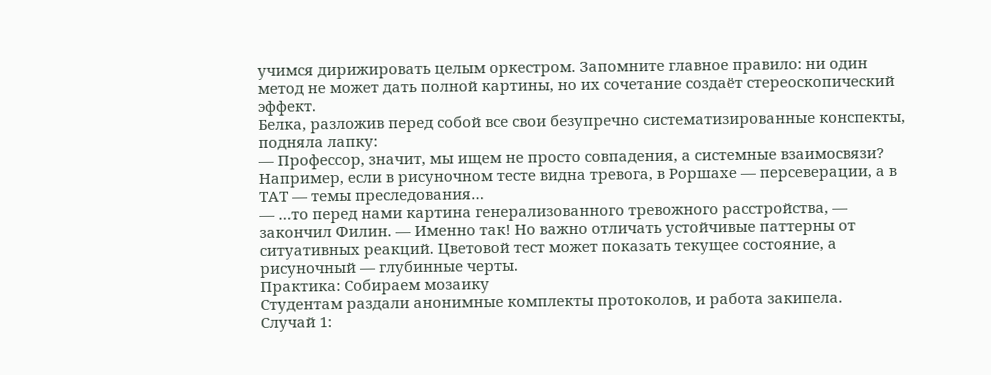учимся дирижировать целым оркестром. Запомните главное правило: ни один метод не может дать полной картины, но их сочетание создаёт стереоскопический эффект.
Белка, разложив перед собой все свои безупречно систематизированные конспекты, подняла лапку:
— Профессор, значит, мы ищем не просто совпадения, а системные взаимосвязи? Например, если в рисуночном тесте видна тревога, в Роршахе — персеверации, а в ТАТ — темы преследования…
— …то перед нами картина генерализованного тревожного расстройства, — закончил Филин. — Именно так! Но важно отличать устойчивые паттерны от ситуативных реакций. Цветовой тест может показать текущее состояние, а рисуночный — глубинные черты.
Практика: Собираем мозаику
Студентам раздали анонимные комплекты протоколов, и работа закипела.
Случай 1: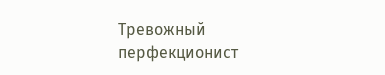Тревожный перфекционист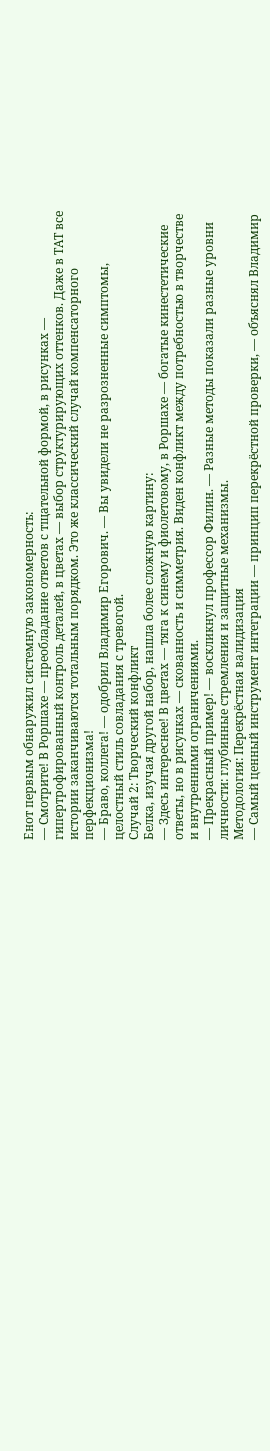Енот первым обнаружил системную закономерность:
— Смотрите! В Роршахе — преобладание ответов с тщательной формой, в рисунках — гипертрофированный контроль деталей, в цветах — выбор структурирующих оттенков. Даже в ТАТ все истории заканчиваются тотальным порядком. Это же классический случай компенсаторного перфекционизма!
— Браво, коллега! — одобрил Владимир Егорович. — Вы увидели не разрозненные симптомы, целостный стиль совладания с тревогой.
Случай 2: Творческий конфликт
Белка, изучая другой набор, нашла более сложную картину:
— Здесь интереснее! В цветах — тяга к синему и фиолетовому, в Роршахе — богатые кинестетические ответы, но в рисунках — скованность и симметрия. Виден конфликт между потребностью в творчестве и внутренними ограничениями.
— Прекрасный пример! — воскликнул профессор Филин. — Разные методы показали разные уровни личности: глубинные стремления и защитные механизмы.
Методология: Перекрёстная валидизация
— Самый ценный инструмент интеграции — принцип перекрёстной проверки, — объяснял Владимир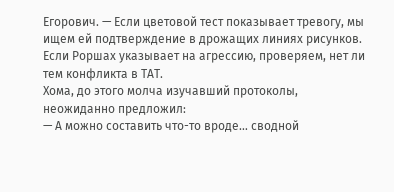Егорович. — Если цветовой тест показывает тревогу, мы ищем ей подтверждение в дрожащих линиях рисунков. Если Роршах указывает на агрессию, проверяем, нет ли тем конфликта в ТАТ.
Хома, до этого молча изучавший протоколы, неожиданно предложил:
— А можно составить что-то вроде… сводной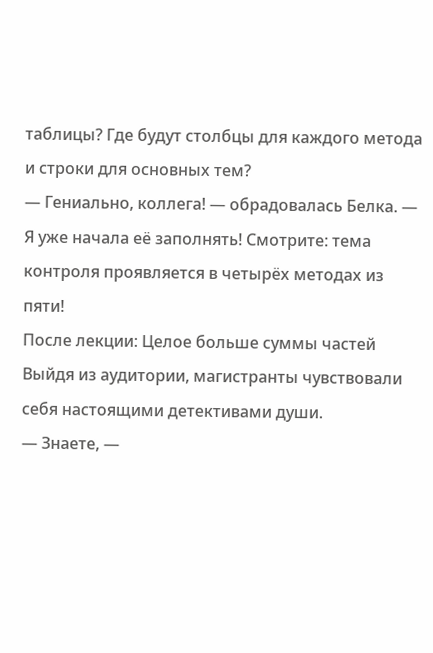таблицы? Где будут столбцы для каждого метода и строки для основных тем?
— Гениально, коллега! — обрадовалась Белка. — Я уже начала её заполнять! Смотрите: тема контроля проявляется в четырёх методах из пяти!
После лекции: Целое больше суммы частей
Выйдя из аудитории, магистранты чувствовали себя настоящими детективами души.
— Знаете, —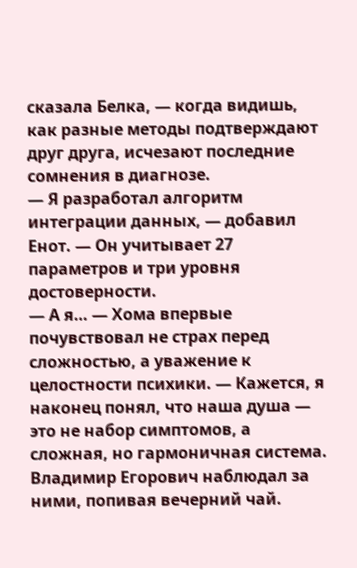сказала Белка, — когда видишь, как разные методы подтверждают друг друга, исчезают последние сомнения в диагнозе.
— Я разработал алгоритм интеграции данных, — добавил Енот. — Он учитывает 27 параметров и три уровня достоверности.
— А я… — Хома впервые почувствовал не страх перед сложностью, а уважение к целостности психики. — Кажется, я наконец понял, что наша душа — это не набор симптомов, а сложная, но гармоничная система.
Владимир Егорович наблюдал за ними, попивая вечерний чай.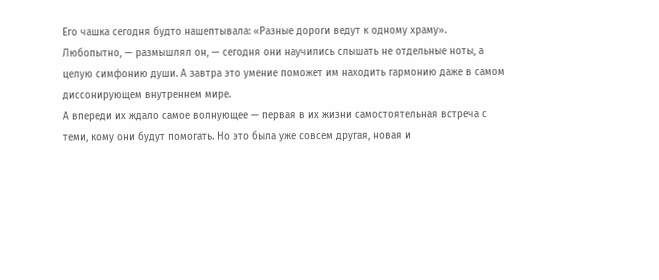Его чашка сегодня будто нашептывала: «Разные дороги ведут к одному храму».
Любопытно, — размышлял он, — сегодня они научились слышать не отдельные ноты, а целую симфонию души. А завтра это умение поможет им находить гармонию даже в самом диссонирующем внутреннем мире.
А впереди их ждало самое волнующее — первая в их жизни самостоятельная встреча с теми, кому они будут помогать. Но это была уже совсем другая, новая и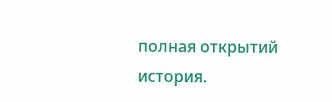полная открытий история.